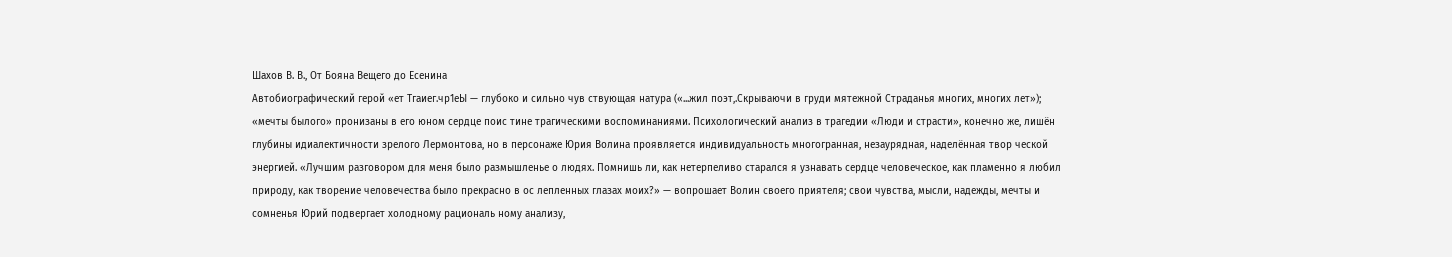Шахов В. В., От Бояна Вещего до Есенина
Автобиографический герой «ет Тгаиег.чр1еЫ — глубоко и сильно чув ствующая натура («...жил поэт,.Скрываючи в груди мятежной Страданья многих, многих лет»); «мечты былого» пронизаны в его юном сердце поис тине трагическими воспоминаниями. Психологический анализ в трагедии «Люди и страсти», конечно же, лишён глубины идиалектичности зрелого Лермонтова, но в персонаже Юрия Волина проявляется индивидуальность многогранная, незаурядная, наделённая твор ческой энергией. «Лучшим разговором для меня было размышленье о людях. Помнишь ли, как нетерпеливо старался я узнавать сердце человеческое, как пламенно я любил природу, как творение человечества было прекрасно в ос лепленных глазах моих?» — вопрошает Волин своего приятеля; свои чувства, мысли, надежды, мечты и сомненья Юрий подвергает холодному рациональ ному анализу,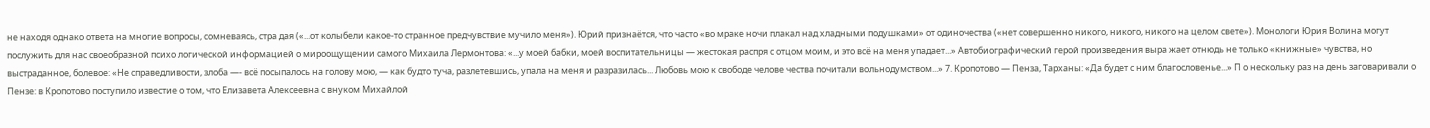не находя однако ответа на многие вопросы, сомневаясь, стра дая («...от колыбели какое-то странное предчувствие мучило меня»). Юрий признаётся, что часто «во мраке ночи плакал над хладными подушками» от одиночества («нет совершенно никого, никого, никого на целом свете»). Монологи Юрия Волина могут послужить для нас своеобразной психо логической информацией о мироощущении самого Михаила Лермонтова: «...у моей бабки, моей воспитательницы — жестокая распря с отцом моим, и это всё на меня упадает...» Автобиографический герой произведения выра жает отнюдь не только «книжные» чувства, но выстраданное, болевое: «Не справедливости, злоба —- всё посыпалось на голову мою, — как будто туча, разлетевшись, упала на меня и разразилась... Любовь мою к свободе челове чества почитали вольнодумством...» 7. Кропотово — Пенза, Тарханы: «Да будет с ним благословенье...» П о нескольку раз на день заговаривали о Пензе: в Кропотово поступило известие о том, что Елизавета Алексеевна с внуком Михайлой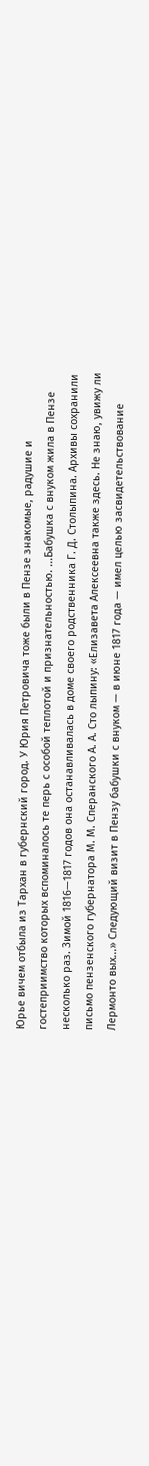Юрье вичем отбыла из Тархан в губернский город. У Юрия Петровича тоже были в Пензе знакомые, радушие и гостеприимство которых вспоминалось те перь с особой теплотой и признательностью. ...Бабушка с внуком жила в Пензе несколько раз. Зимой 1816—1817 годов она останавливалась в доме своего родственника Г. Д. Столыпина. Архивы сохранили письмо пензенского губернатора М. М. Сперанского А. А. Сто лыпину: «Елизавета Алексеевна также здесь. Не знаю, увижу ли Лермонто вых...» Следующий визит в Пензу бабушки с внуком — в июне 1817 года — имел целью засвидетельствование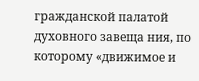гражданской палатой духовного завеща ния, по которому «движимое и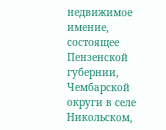недвижимое имение, состоящее Пензенской губернии, Чембарской округи в селе Никольском,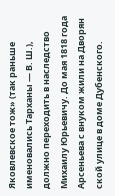Яковлевское тож» (так раньше именовались Тарханы — В. Ш.), должно переходить в наследство Михаилу Юрьевичу. До мая 1818 года Арсеньева с внуком жили на Дворян ской улице в доме Дубенского.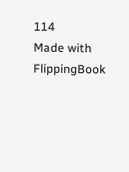114
Made with FlippingBook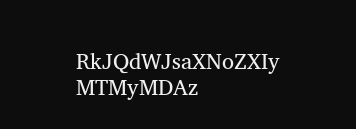RkJQdWJsaXNoZXIy MTMyMDAz